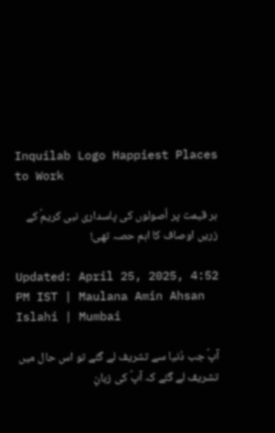Inquilab Logo Happiest Places to Work

ہر قیمت پر اُصولوں کی پاسداری نبی کریمؐ کے زریں اوصاف کا اہم حصہ تھی!

Updated: April 25, 2025, 4:52 PM IST | Maulana Amin Ahsan Islahi | Mumbai

آپؐ جب دُنیا سے تشریف لے گئے تو اس حال میں تشریف لے گئے کہ آپؐ کی زبانِ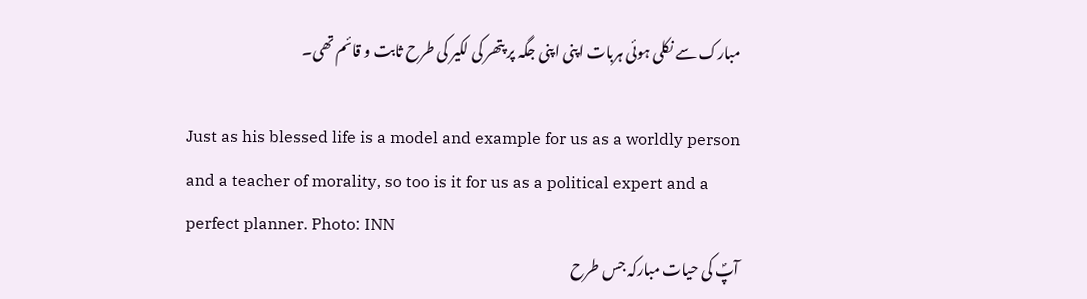مبارک سے نکلی ہوئی ہربات اپنی اپنی جگہ پر پتھر کی لکیر کی طرح ثابت و قائم تھی۔

Just as his blessed life is a model and example for us as a worldly person and a teacher of morality, so too is it for us as a political expert and a perfect planner. Photo: INN
آپؐ کی حیات مبارکہ جس طرح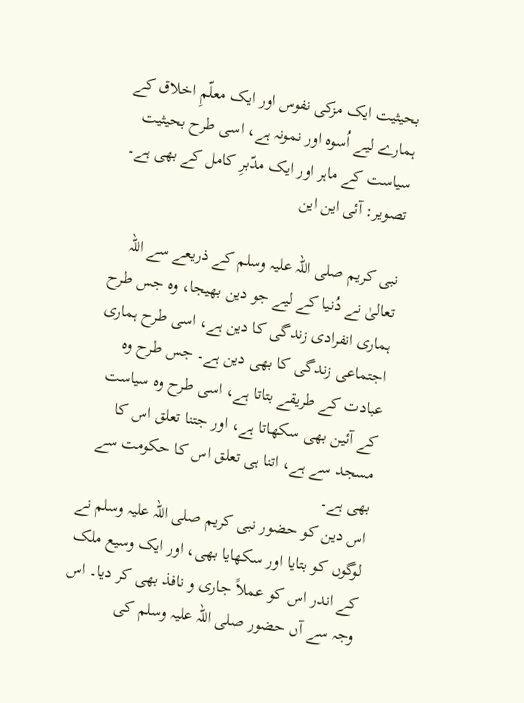بحیثیت ایک مزکی نفوس اور ایک معلّمِ اخلاق کے ہمارے لیے اُسوہ اور نمونہ ہے، اسی طرح بحیثیت سیاست کے ماہر اور ایک مدّبرِ کامل کے بھی ہے۔ تصویر: آئی این این

نبی کریم صلی اللہ علیہ وسلم کے ذریعے سے اللہ تعالیٰ نے دُنیا کے لیے جو دین بھیجا، وہ جس طرح ہماری انفرادی زندگی کا دین ہے، اسی طرح ہماری اجتماعی زندگی کا بھی دین ہے۔ جس طرح وہ عبادت کے طریقے بتاتا ہے، اسی طرح وہ سیاست کے آئین بھی سکھاتا ہے، اور جتنا تعلق اس کا مسجد سے ہے، اتنا ہی تعلق اس کا حکومت سے بھی ہے۔
اس دین کو حضور نبی کریم صلی اللہ علیہ وسلم نے لوگوں کو بتایا اور سکھایا بھی، اور ایک وسیع ملک کے اندر اس کو عملاً جاری و نافذ بھی کر دیا۔ اس وجہ سے آں حضور صلی اللہ علیہ وسلم کی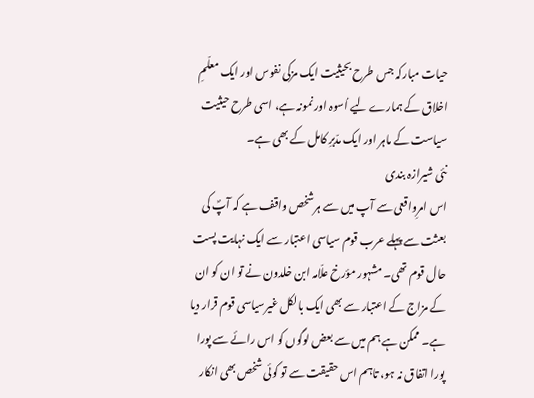حیات مبارکہ جس طرح بحیثیت ایک مزکی نفوس اور ایک معلّمِ اخلاق کے ہمارے لیے اُسوہ اور نمونہ ہے، اسی طرح حیثیت سیاست کے ماہر اور ایک مدّبرِ کامل کے بھی ہے۔
نئی شیرازہ بندی
اس امرِواقعی سے آپ میں سے ہرشخص واقف ہے کہ آپؐ کی بعثت سے پہلے عرب قوم سیاسی اعتبار سے ایک نہایت پست حال قوم تھی۔ مشہور مؤرخ علّامہ ابن خلدون نے تو ان کو ان کے مزاج کے اعتبار سے بھی ایک بالکل غیرسیاسی قوم قرار دیا ہے۔ ممکن ہے ہم میں سے بعض لوگوں کو اس رائے سے پورا پورا اتفاق نہ ہو، تاہم اس حقیقت سے تو کوئی شخص بھی انکار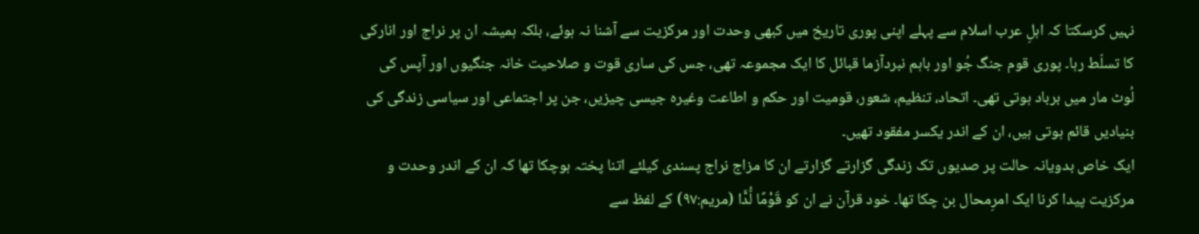نہیں کرسکتا کہ اہلِ عرب اسلام سے پہلے اپنی پوری تاریخ میں کبھی وحدت اور مرکزیت سے آشنا نہ ہوئے، بلکہ ہمیشہ ان پر نراج اور انارکی کا تسلّط رہا۔ پوری قوم جنگ جُو اور باہم نبردآزما قبائل کا ایک مجموعہ تھی، جس کی ساری قوت و صلاحیت خانہ جنگیوں اور آپس کی لُوٹ مار میں برباد ہوتی تھی۔ اتحاد، تنظیم، شعور، قومیت اور حکم و اطاعت وغیرہ جیسی چیزیں، جن پر اجتماعی اور سیاسی زندگی کی بنیادیں قائم ہوتی ہیں، ان کے اندر یکسر مفقود تھیں۔
ایک خاص بدویانہ حالت پر صدیوں تک زندگی گزارتے گزارتے ان کا مزاج نراج پسندی کیلئے اتنا پختہ ہوچکا تھا کہ ان کے اندر وحدت و مرکزیت پیدا کرنا ایک امرِمحال بن چکا تھا۔ خود قرآن نے ان کو قَوْمًا لُّدًّا (مریم:۹۷) کے لفظ سے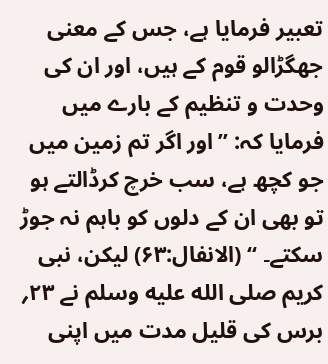تعبیر فرمایا ہے، جس کے معنی جھگڑالو قوم کے ہیں، اور ان کی وحدت و تنظیم کے بارے میں فرمایا کہ: ’’اور اگر تم زمین میں جو کچھ ہے، سب خرچ کرڈالتے ہو تو بھی ان کے دلوں کو باہم نہ جوڑ سکتے۔ ‘‘ (الانفال:۶۳) لیکن، نبی کریم صلى الله عليه وسلم نے ۲۳؍ برس کی قلیل مدت میں اپنی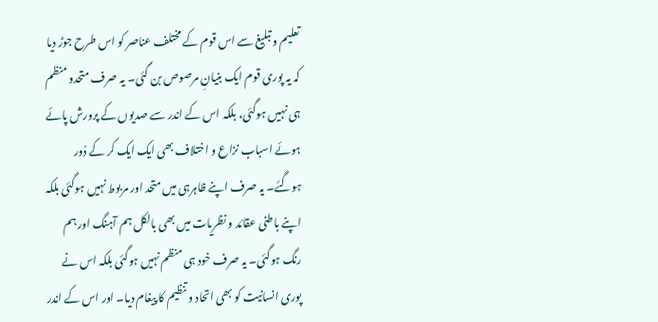تعلیم و تبلیغ سے اس قوم کے مختلف عناصر کو اس طرح جوڑ دیا کہ یہ پوری قوم ایک بنیانِ مرصوص بن گئی۔ یہ صرف متحدو منظم ہی نہیں ہوگئی، بلکہ اس کے اندر سے صدیوں کے پرورش پائے ہوئے اسباب نزاع و اختلاف بھی ایک ایک کر کے دُور ہوگئے۔ یہ صرف اپنے ظاہرہی میں متحد اور مربوط نہیں ہوگئی بلکہ اپنے باطنی عقائد و نظریات میں بھی بالکل ہم آہنگ اور ہم رنگ ہوگئی۔ یہ صرف خود ہی منظم نہیں ہوگئی بلکہ اس نے پوری انسانیت کو بھی اتحاد و تنظیم کا پیغام دیا۔ اور اس کے اندر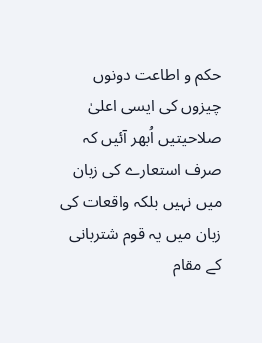حکم و اطاعت دونوں چیزوں کی ایسی اعلیٰ صلاحیتیں اُبھر آئیں کہ صرف استعارے کی زبان میں نہیں بلکہ واقعات کی زبان میں یہ قوم شتربانی کے مقام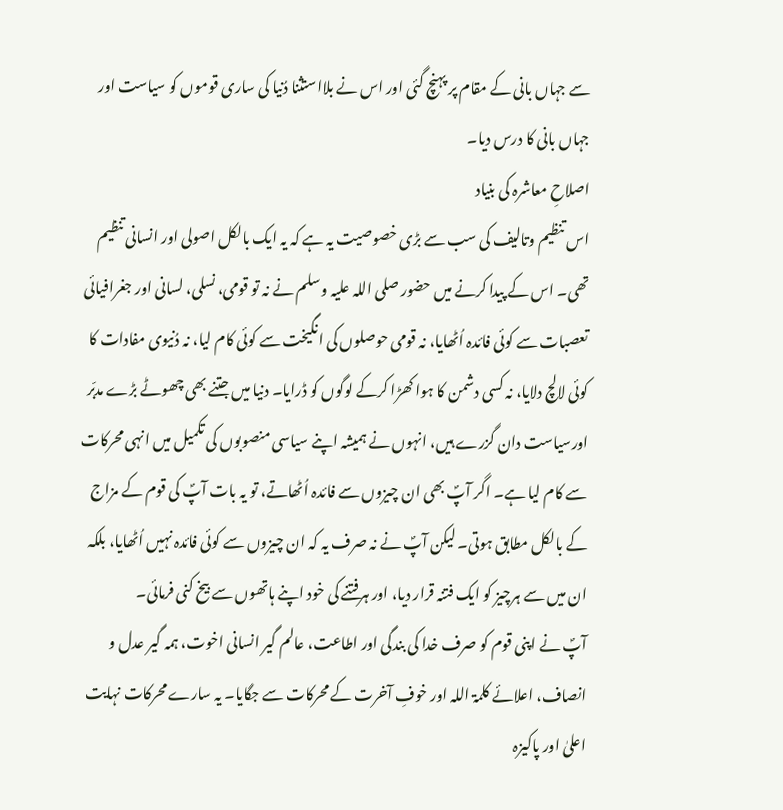سے جہاں بانی کے مقام پر پہنچ گئی اور اس نے بلااستثنا دُنیا کی ساری قوموں کو سیاست اور جہاں بانی کا درس دیا۔
اصلاحِ معاشرہ کی بنیاد
اس تنظیم وتالیف کی سب سے بڑی خصوصیت یہ ہے کہ یہ ایک بالکل اصولی اور انسانی تنظیم تھی۔ اس کے پیدا کرنے میں حضور صلی اللہ علیہ وسلم نے نہ تو قومی، نسلی، لسانی اور جغرافیائی تعصبات سے کوئی فائدہ اُٹھایا، نہ قومی حوصلوں کی انگیخت سے کوئی کام لیا، نہ دُنیوی مفادات کا کوئی لالچ دلایا، نہ کسی دشمن کا ہوا کھڑا کرکے لوگوں کو ڈرایا۔ دنیا میں جتنے بھی چھوٹے بڑے مدبّر اورسیاست دان گزرے ہیں، انہوں نے ہمیشہ اپنے سیاسی منصوبوں کی تکمیل میں انہی محرکات سے کام لیا ہے۔ اگر آپؐ بھی ان چیزوں سے فائدہ اُٹھاتے، تو یہ بات آپؐ کی قوم کے مزاج کے بالکل مطابق ہوتی۔ لیکن آپؐ نے نہ صرف یہ کہ ان چیزوں سے کوئی فائدہ نہیں اُٹھایا، بلکہ ان میں سے ہرچیز کو ایک فتنہ قرار دیا، اور ہرفتنے کی خود اپنے ہاتھوں سے بیخ کنی فرمائی۔
آپؐ نے اپنی قوم کو صرف خدا کی بندگی اور اطاعت، عالم گیر انسانی اخوت، ہمہ گیر عدل و انصاف، اعلائے کلمۃ اللہ اور خوفِ آخرت کے محرکات سے جگایا۔ یہ سارے محرکات نہایت اعلیٰ اور پاکیزہ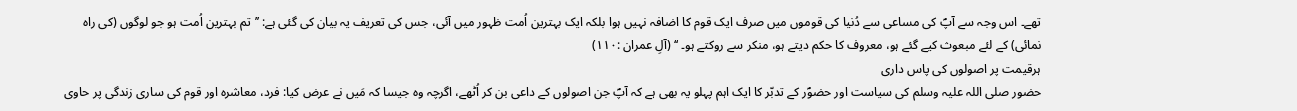تھے۔ اس وجہ سے آپؐ کی مساعی سے دُنیا کی قوموں میں صرف ایک قوم کا اضافہ نہیں ہوا بلکہ ایک بہترین اُمت ظہور میں آئی، جس کی تعریف یہ بیان کی گئی ہے: ’’تم بہترین اُمت ہو جو لوگوں (کی راہ نمائی) کے لئے مبعوث کیے گئے ہو، معروف کا حکم دیتے ہو، منکر سے روکتے ہو۔ ‘‘ (آلِ عمران :۱۱۰)
ہرقیمت پر اصولوں کی پاس داری
حضور صلی اللہ علیہ وسلم کی سیاست اور حضوؐر کے تدبّر کا ایک اہم پہلو یہ بھی ہے کہ آپؐ جن اصولوں کے داعی بن کر اُٹھے، اگرچہ وہ جیسا کہ مَیں نے عرض کیا: فرد، معاشرہ اور قوم کی ساری زندگی پر حاوی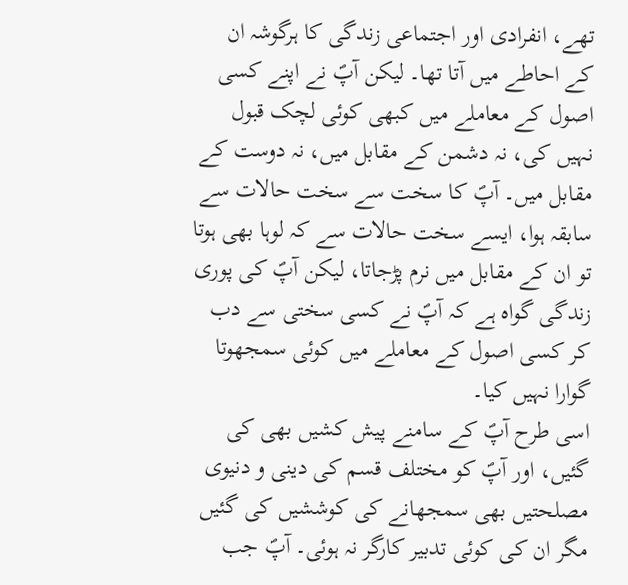تھے، انفرادی اور اجتماعی زندگی کا ہرگوشہ ان کے احاطے میں آتا تھا۔ لیکن آپؐ نے اپنے کسی اصول کے معاملے میں کبھی کوئی لچک قبول نہیں کی، نہ دشمن کے مقابل میں، نہ دوست کے مقابل میں۔ آپؐ کا سخت سے سخت حالات سے سابقہ ہوا، ایسے سخت حالات سے کہ لوہا بھی ہوتا تو ان کے مقابل میں نرم پڑجاتا، لیکن آپؐ کی پوری زندگی گواہ ہے کہ آپؐ نے کسی سختی سے دب کر کسی اصول کے معاملے میں کوئی سمجھوتا گوارا نہیں کیا۔
اسی طرح آپؐ کے سامنے پیش کشیں بھی کی گئیں، اور آپؐ کو مختلف قسم کی دینی و دنیوی مصلحتیں بھی سمجھانے کی کوششیں کی گئیں مگر ان کی کوئی تدبیر کارگر نہ ہوئی۔ آپؐ جب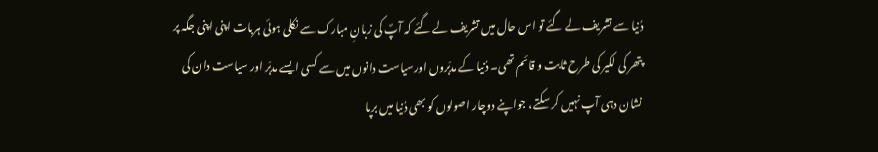دُنیا سے تشریف لے گئے تو اس حال میں تشریف لے گئے کہ آپؐ کی زبانِ مبارک سے نکلی ہوئی ہربات اپنی اپنی جگہ پر پتھر کی لکیر کی طرح ثابت و قائم تھی۔ دُنیا کے مدبّروں اورسیاست دانوں میں سے کسی ایسے مدبّر اور سیاست دان کی نشان دہی آپ نہیں کر سکتے، جواپنے دوچار اصولوں کو بھی دُنیا میں برپا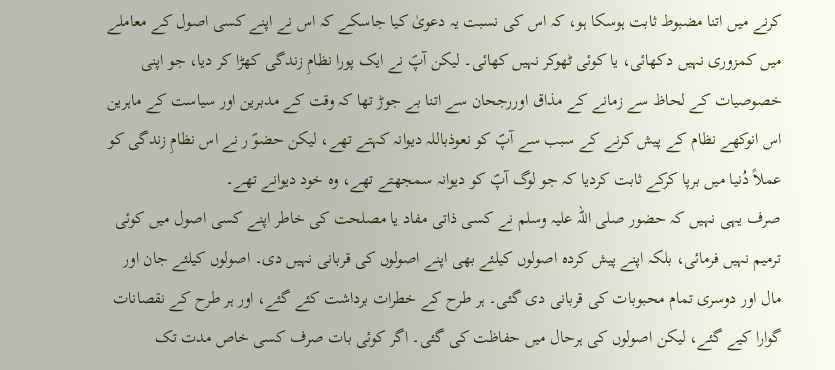کرنے میں اتنا مضبوط ثابت ہوسکا ہو، کہ اس کی نسبت یہ دعویٰ کیا جاسکے کہ اس نے اپنے کسی اصول کے معاملے میں کمزوری نہیں دکھائی، یا کوئی ٹھوکر نہیں کھائی۔ لیکن آپؐ نے ایک پورا نظامِ زندگی کھڑا کر دیا، جو اپنی خصوصیات کے لحاظ سے زمانے کے مذاق اوررجحان سے اتنا بے جوڑ تھا کہ وقت کے مدبرین اور سیاست کے ماہرین اس انوکھے نظام کے پیش کرنے کے سبب سے آپؐ کو نعوذباللہ دیوانہ کہتے تھے، لیکن حضوؐ ر نے اس نظامِ زندگی کو عملاً دُنیا میں برپا کرکے ثابت کردیا کہ جو لوگ آپؐ کو دیوانہ سمجھتے تھے، وہ خود دیوانے تھے۔
صرف یہی نہیں کہ حضور صلی اللہ علیہ وسلم نے کسی ذاتی مفاد یا مصلحت کی خاطر اپنے کسی اصول میں کوئی ترمیم نہیں فرمائی، بلکہ اپنے پیش کردہ اصولوں کیلئے بھی اپنے اصولوں کی قربانی نہیں دی۔ اصولوں کیلئے جان اور مال اور دوسری تمام محبوبات کی قربانی دی گئی۔ ہر طرح کے خطرات برداشت کئے گئے، اور ہر طرح کے نقصانات گوارا کیے گئے، لیکن اصولوں کی ہرحال میں حفاظت کی گئی۔ اگر کوئی بات صرف کسی خاص مدت تک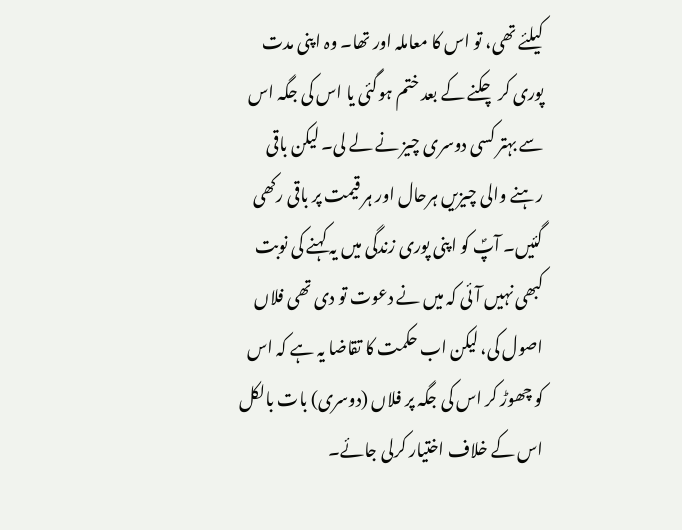کیلئے تھی، تو اس کا معاملہ اور تھا۔ وہ اپنی مدت پوری کر چکنے کے بعد ختم ہوگئی یا اس کی جگہ اس سے بہتر کسی دوسری چیز نے لے لی۔ لیکن باقی رہنے والی چیزیں ہرحال اور ہر قیمت پر باقی رکھی گئیں۔ آپؐ کو اپنی پوری زندگی میں یہ کہنے کی نوبت کبھی نہیں آئی کہ میں نے دعوت تو دی تھی فلاں اصول کی، لیکن اب حکمت کا تقاضا یہ ہے کہ اس کو چھوڑ کر اس کی جگہ پر فلاں (دوسری) بات بالکل اس کے خلاف اختیار کرلی جائے۔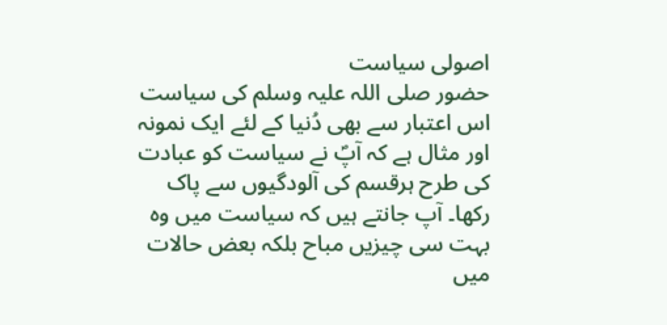اصولی سیاست
حضور صلی اللہ علیہ وسلم کی سیاست اس اعتبار سے بھی دُنیا کے لئے ایک نمونہ اور مثال ہے کہ آپؐ نے سیاست کو عبادت کی طرح ہرقسم کی آلودگیوں سے پاک رکھا۔ آپ جانتے ہیں کہ سیاست میں وہ بہت سی چیزیں مباح بلکہ بعض حالات میں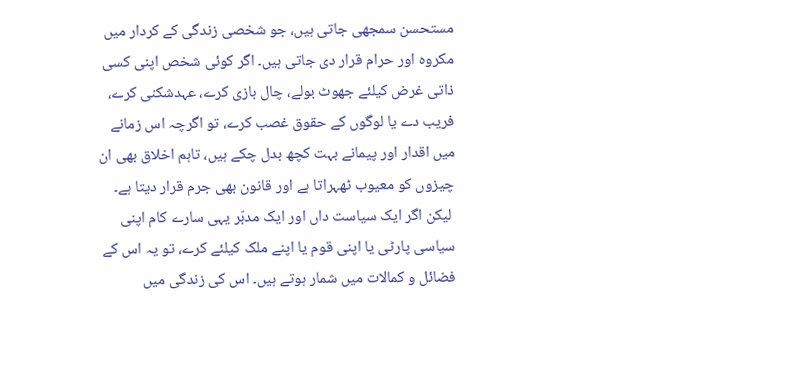مستحسن سمجھی جاتی ہیں، جو شخصی زندگی کے کردار میں مکروہ اور حرام قرار دی جاتی ہیں۔ اگر کوئی شخص اپنی کسی ذاتی غرض کیلئے جھوٹ بولے، چال بازی کرے، عہدشکنی کرے، فریب دے یا لوگوں کے حقوق غصب کرے، تو اگرچہ اس زمانے میں اقدار اور پیمانے بہت کچھ بدل چکے ہیں، تاہم اخلاق بھی ان چیزوں کو معیوب ٹھہراتا ہے اور قانون بھی جرم قرار دیتا ہے۔
 لیکن اگر ایک سیاست داں اور ایک مدبّر یہی سارے کام اپنی سیاسی پارٹی یا اپنی قوم یا اپنے ملک کیلئے کرے، تو یہ اس کے فضائل و کمالات میں شمار ہوتے ہیں۔ اس کی زندگی میں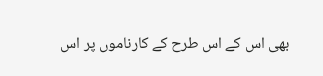بھی اس کے اس طرح کے کارناموں پر اس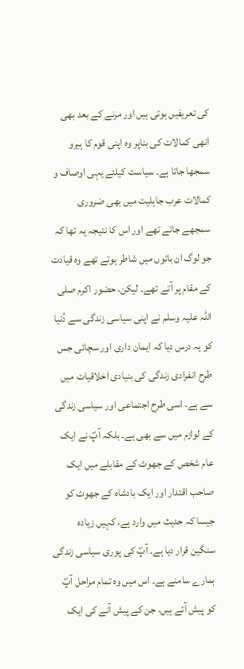کی تعریفیں ہوتی ہیں اور مرنے کے بعد بھی انھی کمالات کی بناپر وہ اپنی قوم کا ہیرو سمجھا جاتا ہے۔ سیاست کیلئے یہی اوصاف و کمالات عرب جاہلیت میں بھی ضروری سمجھے جاتے تھے اور اس کا نتیجہ یہ تھا کہ جو لوگ ان باتوں میں شاطر ہوتے تھے وہ قیادت کے مقام پر آتے تھے۔ لیکن، حضور اکرم صلی اللہ علیہ وسلم نے اپنی سیاسی زندگی سے دُنیا کو یہ درس دیا کہ ایمان داری اور سچائی جس طرح انفرادی زندگی کی بنیادی اخلاقیات میں سے ہے، اسی طرح اجتماعی اور سیاسی زندگی کے لوازم میں سے بھی ہے۔ بلکہ آپؐ نے ایک عام شخص کے جھوٹ کے مقابلے میں ایک صاحب اقتدار اور ایک بادشاہ کے جھوٹ کو جیسا کہ حدیث میں وارد ہے، کہیں زیادہ سنگین قرار دیا ہے۔ آپؐ کی پوری سیاسی زندگی ہمارے سامنے ہے۔ اس میں وہ تمام مراحل آپؐ کو پیش آئے ہیں، جن کے پیش آنے کی ایک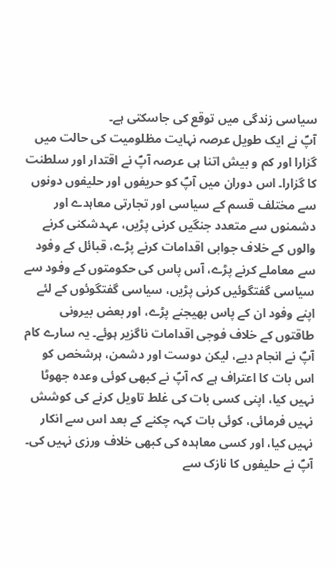سیاسی زندگی میں توقع کی جاسکتی ہے۔
آپؐ نے ایک طویل عرصہ نہایت مظلومیت کی حالت میں گزارا اور کم و بیش اتنا ہی عرصہ آپؐ نے اقتدار اور سلطنت کا گزارا۔ اس دوران میں آپؐ کو حریفوں اور حلیفوں دونوں سے مختلف قسم کے سیاسی اور تجارتی معاہدے اور دشمنوں سے متعدد جنگیں کرنی پڑیں، عہدشکنی کرنے والوں کے خلاف جوابی اقدامات کرنے پڑے، قبائل کے وفود سے معاملے کرنے پڑے، آس پاس کی حکومتوں کے وفود سے سیاسی گفتگوئیں کرنی پڑیں، سیاسی گفتگوئوں کے لئے اپنے وفود ان کے پاس بھیجنے پڑے، اور بعض بیرونی طاقتوں کے خلاف فوجی اقدامات ناگزیر ہوئے۔ یہ سارے کام آپؐ نے انجام دیے، لیکن دوست اور دشمن، ہرشخص کو اس بات کا اعتراف ہے کہ آپؐ نے کبھی کوئی وعدہ جھوٹا نہیں کیا، اپنی کسی بات کی غلط تاویل کرنے کی کوشش نہیں فرمائی، کوئی بات کہہ چکنے کے بعد اس سے انکار نہیں کیا، اور کسی معاہدہ کی کبھی خلاف ورزی نہیں کی۔ آپؐ نے حلیفوں کا نازک سے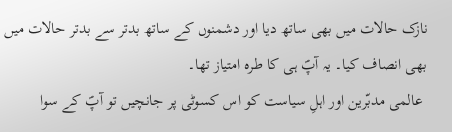نازک حالات میں بھی ساتھ دیا اور دشمنوں کے ساتھ بدتر سے بدتر حالات میں بھی انصاف کیا۔ یہ آپؐ ہی کا طرہ امتیاز تھا۔
 عالمی مدبّرین اور اہلِ سیاست کو اس کسوٹی پر جانچیں تو آپؐ کے سوا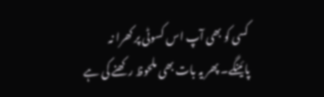کسی کو بھی آپ اس کسوٹی پر کھرا نہ پائینگے۔ پھر یہ بات بھی ملحوظ رکھنے کی ہے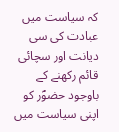کہ سیاست میں عبادت کی سی دیانت اور سچائی قائم رکھنے کے باوجود حضوؐر کو اپنی سیاست میں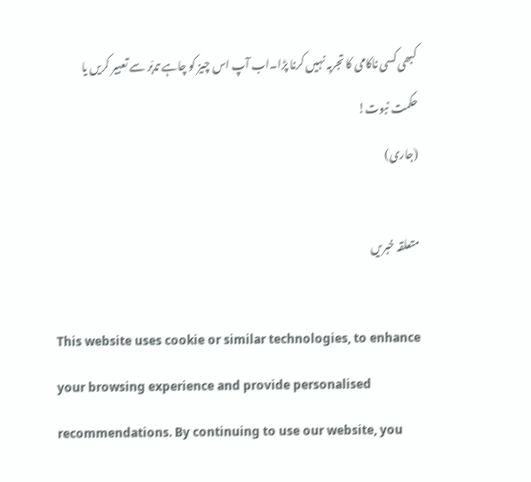کبھی کسی ناکامی کا تجربہ نہیں کرنا پڑا۔اب آپ اس چیز کو چاہے تدبّر سے تعبیر کریں یا حکمت نبوت!
(جاری)

متعلقہ خبریں

This website uses cookie or similar technologies, to enhance your browsing experience and provide personalised recommendations. By continuing to use our website, you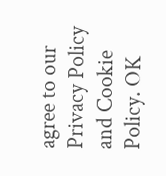agree to our Privacy Policy and Cookie Policy. OK